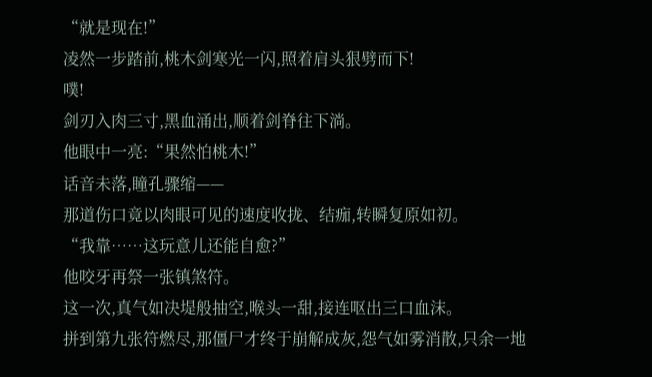“就是现在!”
凌然一步踏前,桃木剑寒光一闪,照着肩头狠劈而下!
噗!
剑刃入肉三寸,黑血涌出,顺着剑脊往下淌。
他眼中一亮:“果然怕桃木!”
话音未落,瞳孔骤缩——
那道伤口竟以肉眼可见的速度收拢、结痂,转瞬复原如初。
“我靠……这玩意儿还能自愈?”
他咬牙再祭一张镇煞符。
这一次,真气如决堤般抽空,喉头一甜,接连呕出三口血沫。
拼到第九张符燃尽,那僵尸才终于崩解成灰,怨气如雾消散,只余一地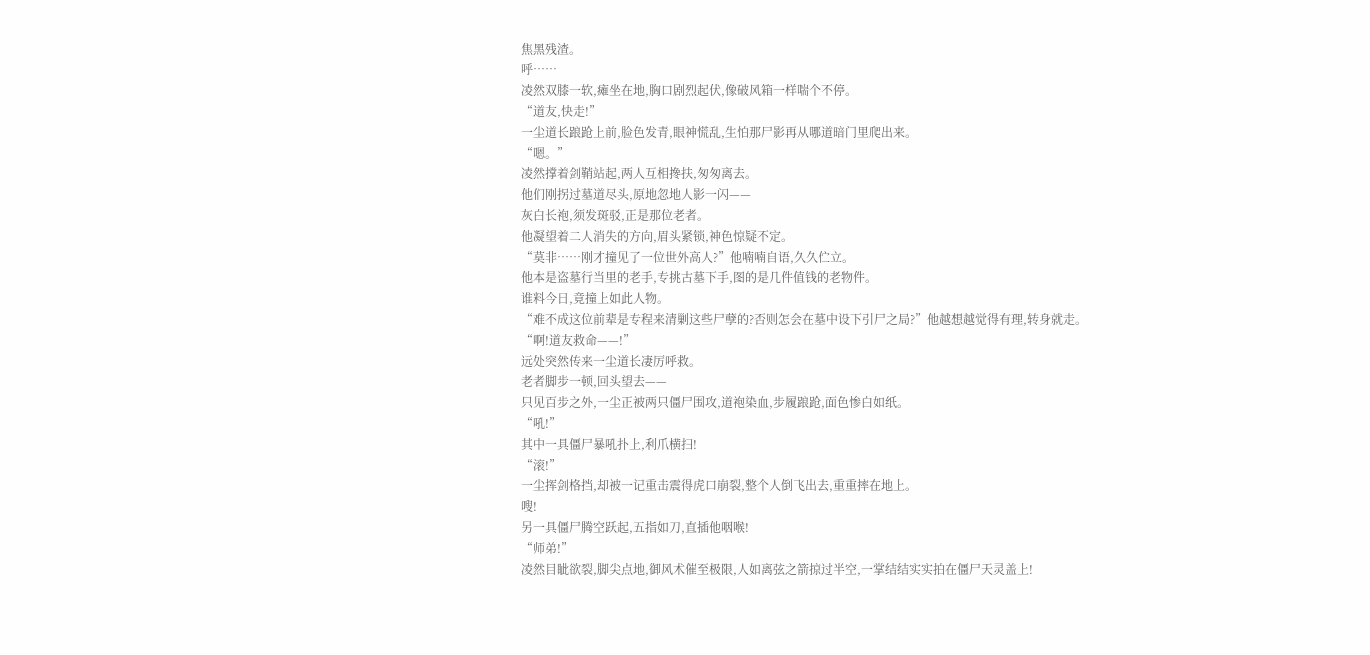焦黑残渣。
呼……
凌然双膝一软,瘫坐在地,胸口剧烈起伏,像破风箱一样喘个不停。
“道友,快走!”
一尘道长踉跄上前,脸色发青,眼神慌乱,生怕那尸影再从哪道暗门里爬出来。
“嗯。”
凌然撑着剑鞘站起,两人互相搀扶,匆匆离去。
他们刚拐过墓道尽头,原地忽地人影一闪——
灰白长袍,须发斑驳,正是那位老者。
他凝望着二人消失的方向,眉头紧锁,神色惊疑不定。
“莫非……刚才撞见了一位世外高人?”他喃喃自语,久久伫立。
他本是盗墓行当里的老手,专挑古墓下手,图的是几件值钱的老物件。
谁料今日,竟撞上如此人物。
“难不成这位前辈是专程来清剿这些尸孽的?否则怎会在墓中设下引尸之局?”他越想越觉得有理,转身就走。
“啊!道友救命——!”
远处突然传来一尘道长凄厉呼救。
老者脚步一顿,回头望去——
只见百步之外,一尘正被两只僵尸围攻,道袍染血,步履踉跄,面色惨白如纸。
“吼!”
其中一具僵尸暴吼扑上,利爪横扫!
“滚!”
一尘挥剑格挡,却被一记重击震得虎口崩裂,整个人倒飞出去,重重摔在地上。
嗖!
另一具僵尸腾空跃起,五指如刀,直插他咽喉!
“师弟!”
凌然目眦欲裂,脚尖点地,御风术催至极限,人如离弦之箭掠过半空,一掌结结实实拍在僵尸天灵盖上!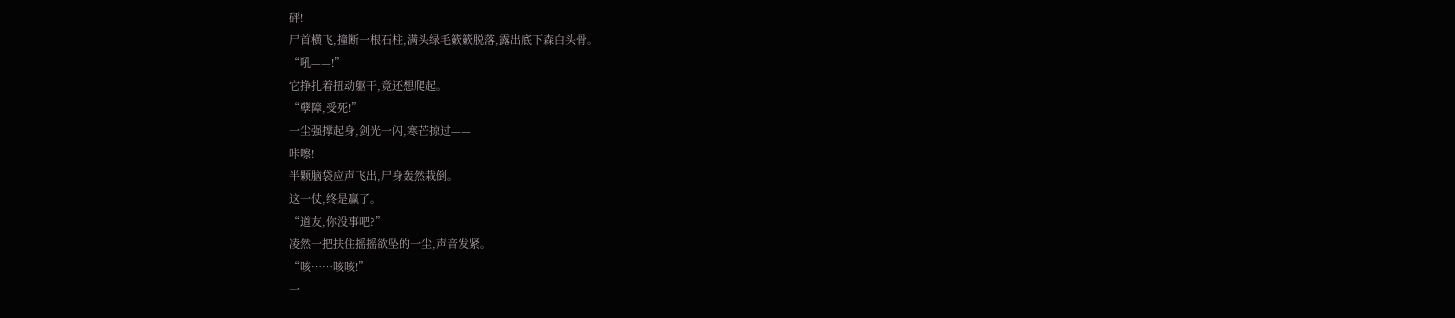砰!
尸首横飞,撞断一根石柱,满头绿毛簌簌脱落,露出底下森白头骨。
“吼——!”
它挣扎着扭动躯干,竟还想爬起。
“孽障,受死!”
一尘强撑起身,剑光一闪,寒芒掠过——
咔嚓!
半颗脑袋应声飞出,尸身轰然栽倒。
这一仗,终是赢了。
“道友,你没事吧?”
凌然一把扶住摇摇欲坠的一尘,声音发紧。
“咳……咳咳!”
一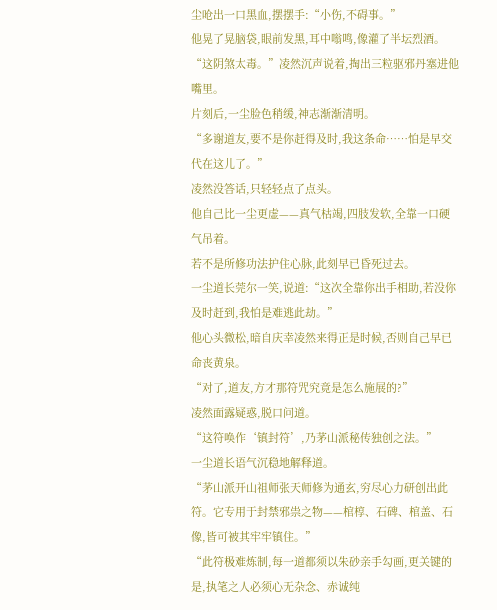尘呛出一口黑血,摆摆手:“小伤,不碍事。”
他晃了晃脑袋,眼前发黑,耳中嗡鸣,像灌了半坛烈酒。
“这阴煞太毒。”凌然沉声说着,掏出三粒驱邪丹塞进他嘴里。
片刻后,一尘脸色稍缓,神志渐渐清明。
“多谢道友,要不是你赶得及时,我这条命……怕是早交代在这儿了。”
凌然没答话,只轻轻点了点头。
他自己比一尘更虚——真气枯竭,四肢发软,全靠一口硬气吊着。
若不是所修功法护住心脉,此刻早已昏死过去。
一尘道长莞尔一笑,说道:“这次全靠你出手相助,若没你及时赶到,我怕是难逃此劫。”
他心头微松,暗自庆幸凌然来得正是时候,否则自己早已命丧黄泉。
“对了,道友,方才那符咒究竟是怎么施展的?”
凌然面露疑惑,脱口问道。
“这符唤作‘镇封符’,乃茅山派秘传独创之法。”
一尘道长语气沉稳地解释道。
“茅山派开山祖师张天师修为通玄,穷尽心力研创出此符。它专用于封禁邪祟之物——棺椁、石碑、棺盖、石像,皆可被其牢牢镇住。”
“此符极难炼制,每一道都须以朱砂亲手勾画,更关键的是,执笔之人必须心无杂念、赤诚纯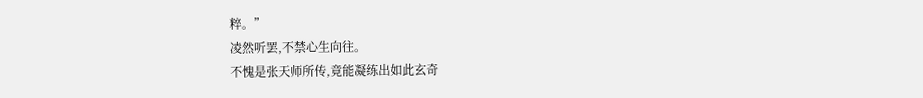粹。”
凌然听罢,不禁心生向往。
不愧是张天师所传,竟能凝练出如此玄奇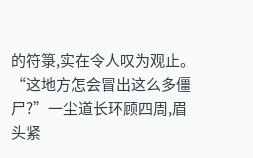的符箓,实在令人叹为观止。
“这地方怎会冒出这么多僵尸?”一尘道长环顾四周,眉头紧